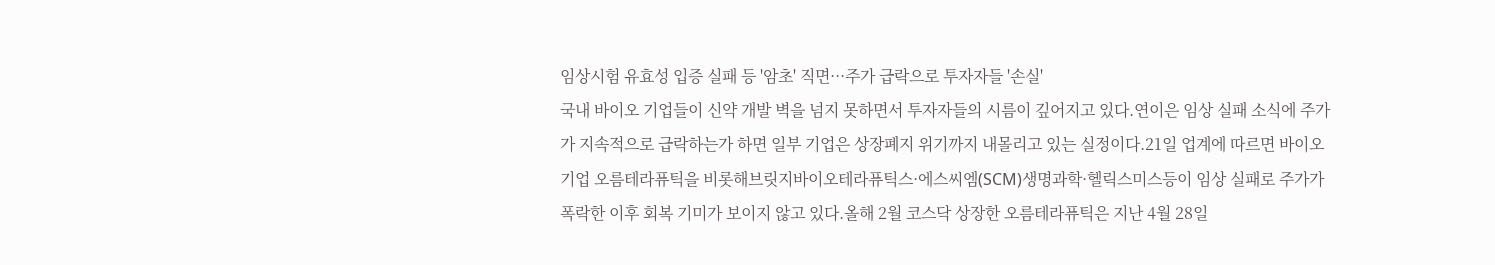임상시험 유효성 입증 실패 등 '암초' 직면···주가 급락으로 투자자들 '손실'
국내 바이오 기업들이 신약 개발 벽을 넘지 못하면서 투자자들의 시름이 깊어지고 있다.연이은 임상 실패 소식에 주가가 지속적으로 급락하는가 하면 일부 기업은 상장폐지 위기까지 내몰리고 있는 실정이다.21일 업계에 따르면 바이오 기업 오름테라퓨틱을 비롯해브릿지바이오테라퓨틱스·에스씨엠(SCM)생명과학·헬릭스미스등이 임상 실패로 주가가 폭락한 이후 회복 기미가 보이지 않고 있다.올해 2월 코스닥 상장한 오름테라퓨틱은 지난 4월 28일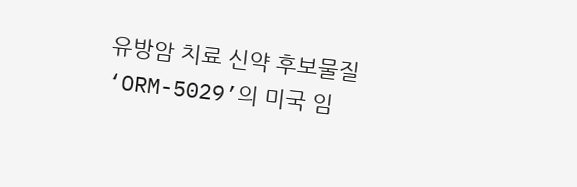유방암 치료 신약 후보물질 ‘ORM-5029’의 미국 임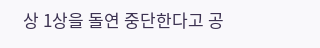상 1상을 돌연 중단한다고 공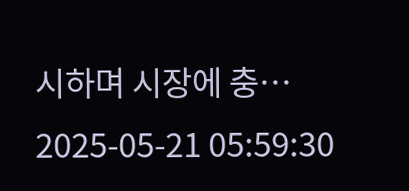시하며 시장에 충…
2025-05-21 05:59:30